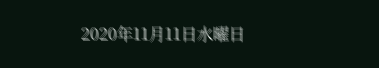2020年11月11日水曜日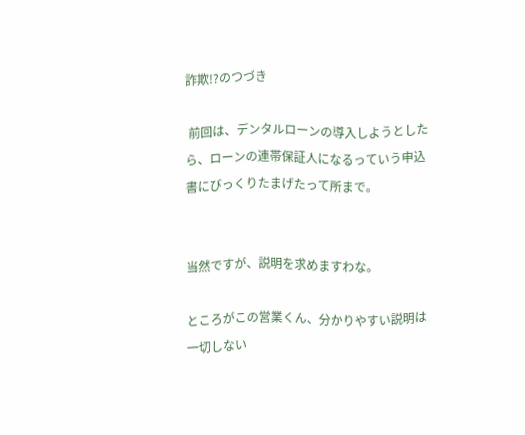詐欺!?のつづき

 前回は、デンタルローンの導入しようとしたら、ローンの連帯保証人になるっていう申込書にびっくりたまげたって所まで。


当然ですが、説明を求めますわな。

ところがこの営業くん、分かりやすい説明は一切しない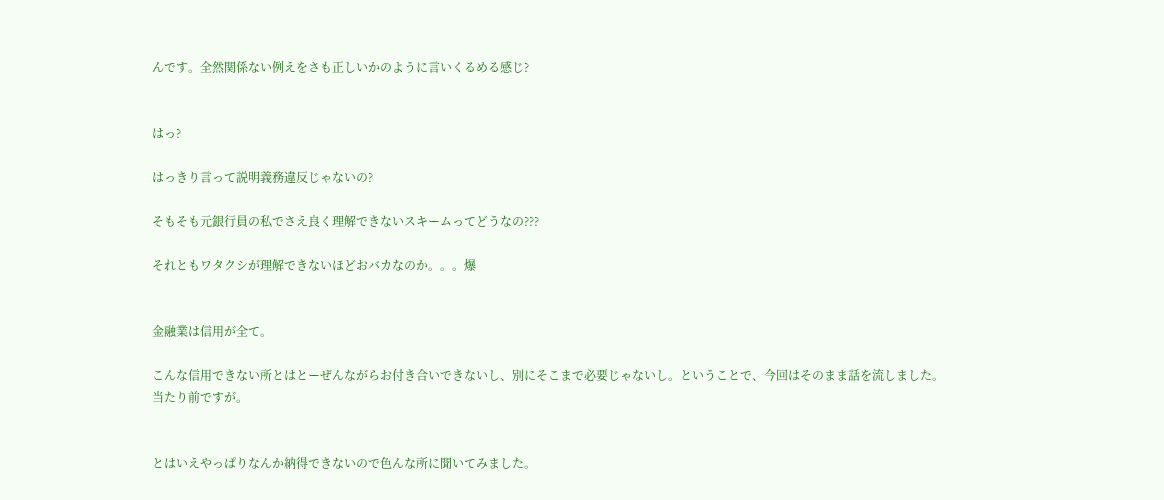んです。全然関係ない例えをさも正しいかのように言いくるめる感じ?


はっ?

はっきり言って説明義務違反じゃないの?

そもそも元銀行員の私でさえ良く理解できないスキームってどうなの???

それともワタクシが理解できないほどおバカなのか。。。爆


金融業は信用が全て。

こんな信用できない所とはとーぜんながらお付き合いできないし、別にそこまで必要じゃないし。ということで、今回はそのまま話を流しました。当たり前ですが。


とはいえやっぱりなんか納得できないので色んな所に聞いてみました。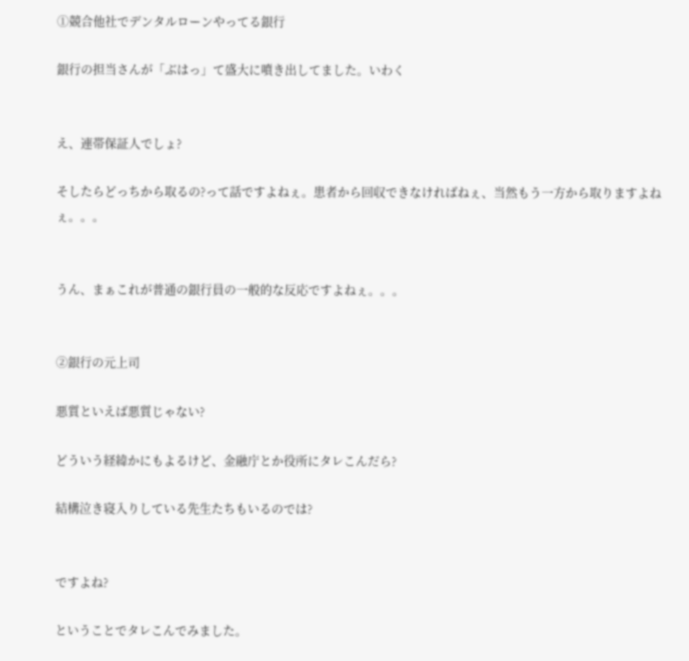①競合他社でデンタルローンやってる銀行

銀行の担当さんが「ぶはっ」て盛大に噴き出してました。いわく


え、連帯保証人でしょ?

そしたらどっちから取るの?って話ですよねぇ。患者から回収できなければねぇ、当然もう一方から取りますよねぇ。。。


うん、まぁこれが普通の銀行員の一般的な反応ですよねぇ。。。


②銀行の元上司

悪質といえば悪質じゃない?

どういう経緯かにもよるけど、金融庁とか役所にタレこんだら?

結構泣き寝入りしている先生たちもいるのでは?


ですよね?

ということでタレこんでみました。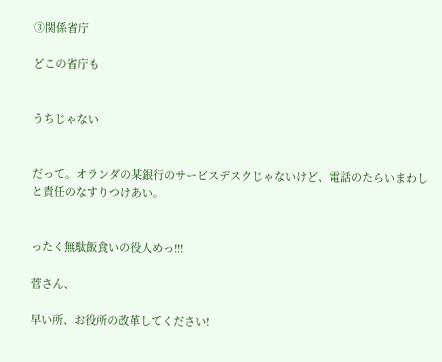③関係省庁

どこの省庁も


うちじゃない


だって。オランダの某銀行のサービスデスクじゃないけど、電話のたらいまわしと責任のなすりつけあい。


ったく無駄飯食いの役人めっ!!!

菅さん、

早い所、お役所の改革してください!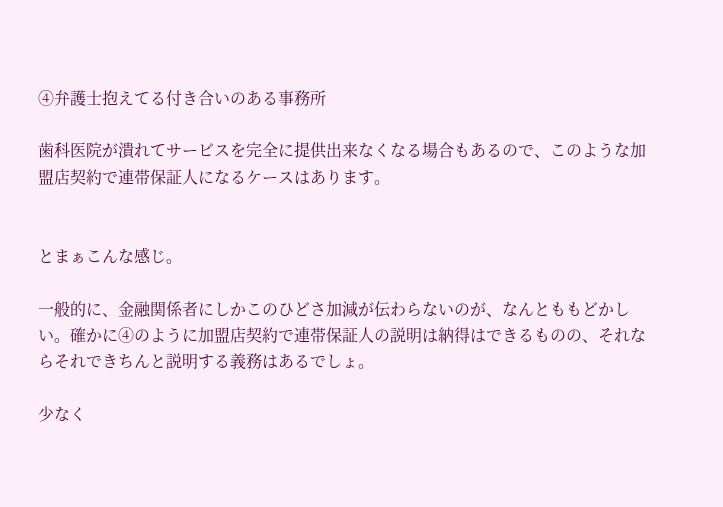④弁護士抱えてる付き合いのある事務所

歯科医院が潰れてサービスを完全に提供出来なくなる場合もあるので、このような加盟店契約で連帯保証人になるケースはあります。


とまぁこんな感じ。

一般的に、金融関係者にしかこのひどさ加減が伝わらないのが、なんとももどかしい。確かに④のように加盟店契約で連帯保証人の説明は納得はできるものの、それならそれできちんと説明する義務はあるでしょ。

少なく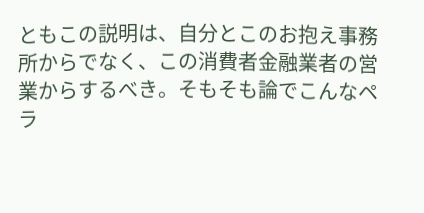ともこの説明は、自分とこのお抱え事務所からでなく、この消費者金融業者の営業からするべき。そもそも論でこんなペラ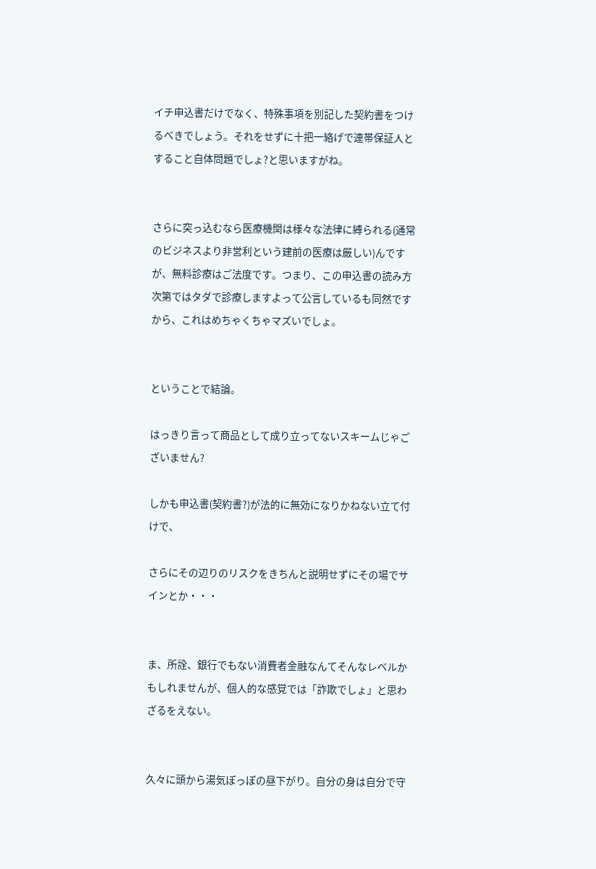イチ申込書だけでなく、特殊事項を別記した契約書をつけるべきでしょう。それをせずに十把一絡げで連帯保証人とすること自体問題でしょ?と思いますがね。


さらに突っ込むなら医療機関は様々な法律に縛られる(通常のビジネスより非営利という建前の医療は厳しい)んですが、無料診療はご法度です。つまり、この申込書の読み方次第ではタダで診療しますよって公言しているも同然ですから、これはめちゃくちゃマズいでしょ。


ということで結論。

はっきり言って商品として成り立ってないスキームじゃございません?

しかも申込書(契約書?)が法的に無効になりかねない立て付けで、

さらにその辺りのリスクをきちんと説明せずにその場でサインとか・・・


ま、所詮、銀行でもない消費者金融なんてそんなレベルかもしれませんが、個人的な感覚では「詐欺でしょ」と思わざるをえない。


久々に頭から湯気ぽっぽの昼下がり。自分の身は自分で守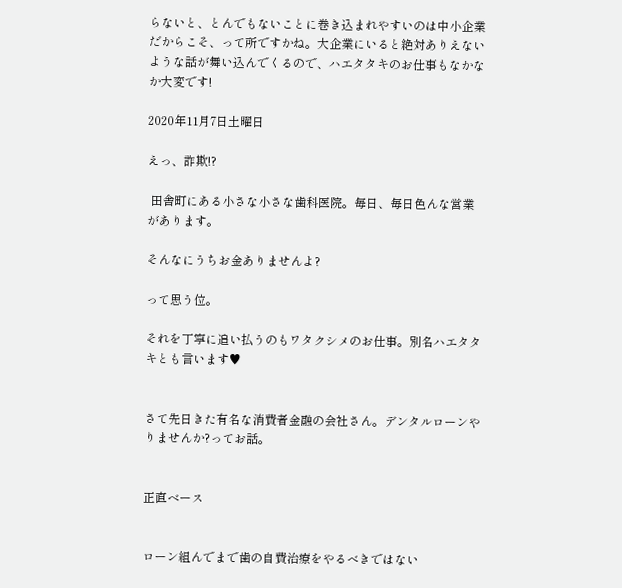らないと、とんでもないことに巻き込まれやすいのは中小企業だからこそ、って所ですかね。大企業にいると絶対ありえないような話が舞い込んでくるので、ハエタタキのお仕事もなかなか大変です!

2020年11月7日土曜日

えっ、詐欺!?

 田舎町にある小さな小さな歯科医院。毎日、毎日色んな営業があります。

そんなにうちお金ありませんよ?

って思う位。

それを丁寧に追い払うのもワタクシメのお仕事。別名ハエタタキとも言います♥


さて先日きた有名な消費者金融の会社さん。デンタルローンやりませんか?ってお話。


正直ベース


ローン組んでまで歯の自費治療をやるべきではない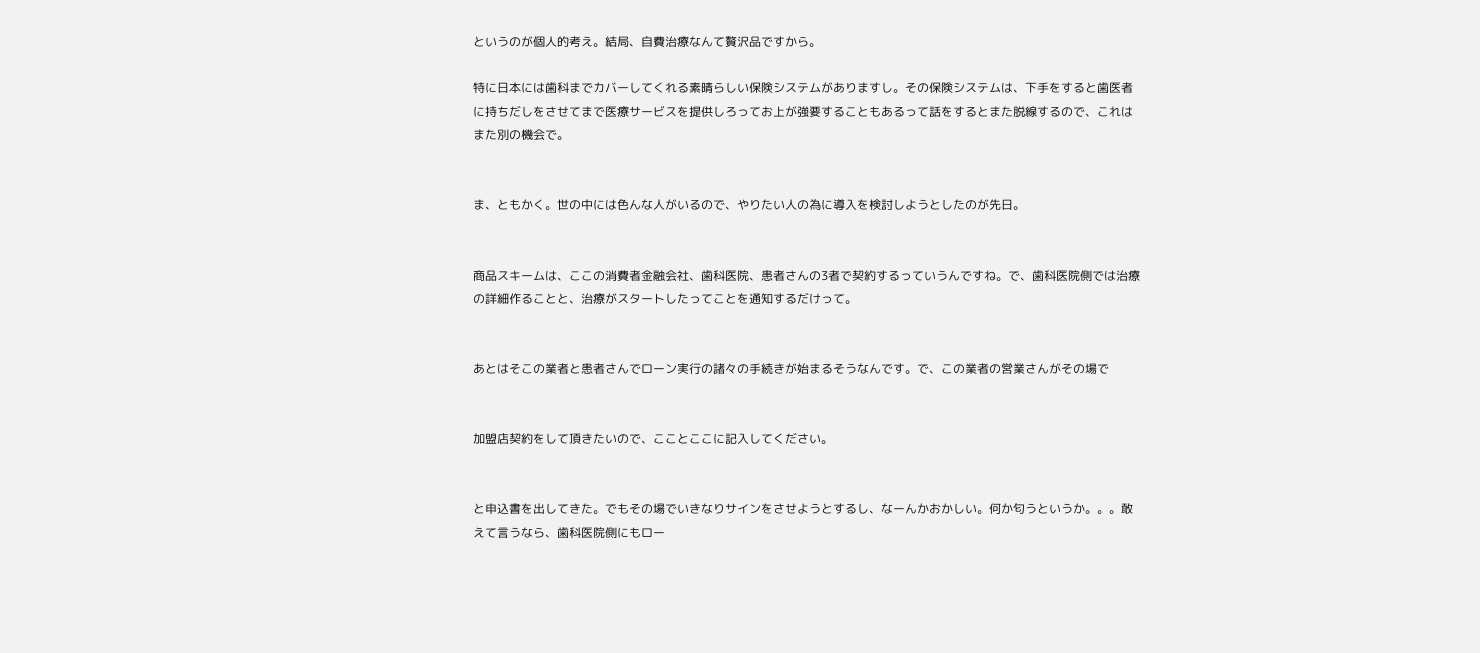というのが個人的考え。結局、自費治療なんて贅沢品ですから。

特に日本には歯科までカバーしてくれる素晴らしい保険システムがありますし。その保険システムは、下手をすると歯医者に持ちだしをさせてまで医療サービスを提供しろってお上が強要することもあるって話をするとまた脱線するので、これはまた別の機会で。


ま、ともかく。世の中には色んな人がいるので、やりたい人の為に導入を検討しようとしたのが先日。


商品スキームは、ここの消費者金融会社、歯科医院、患者さんの3者で契約するっていうんですね。で、歯科医院側では治療の詳細作ることと、治療がスタートしたってことを通知するだけって。


あとはそこの業者と患者さんでローン実行の諸々の手続きが始まるそうなんです。で、この業者の営業さんがその場で


加盟店契約をして頂きたいので、こことここに記入してください。


と申込書を出してきた。でもその場でいきなりサインをさせようとするし、なーんかおかしい。何か匂うというか。。。敢えて言うなら、歯科医院側にもロー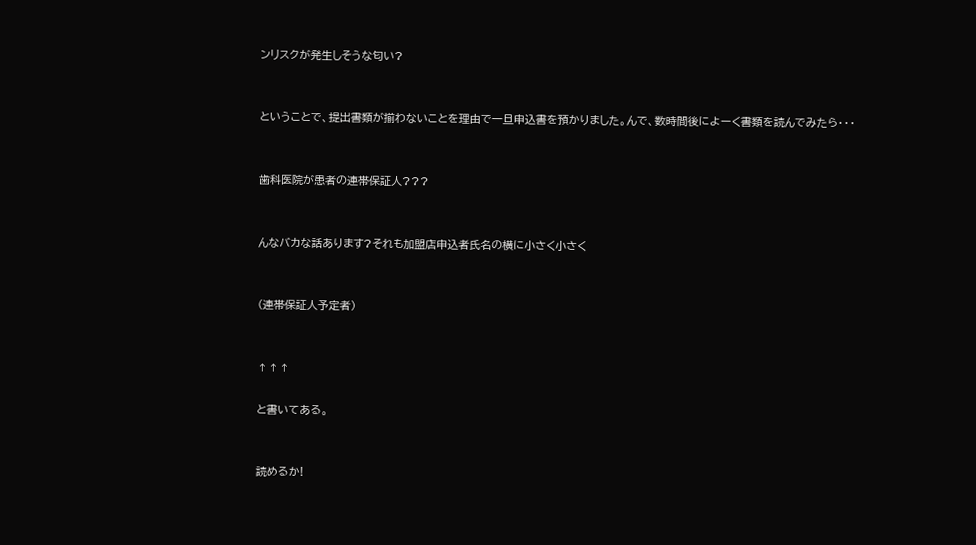ンリスクが発生しそうな匂い?


ということで、提出書類が揃わないことを理由で一旦申込書を預かりました。んで、数時間後によーく書類を読んでみたら・・・


歯科医院が患者の連帯保証人???


んなバカな話あります?それも加盟店申込者氏名の横に小さく小さく


(連帯保証人予定者)


↑↑↑

と書いてある。


読めるか!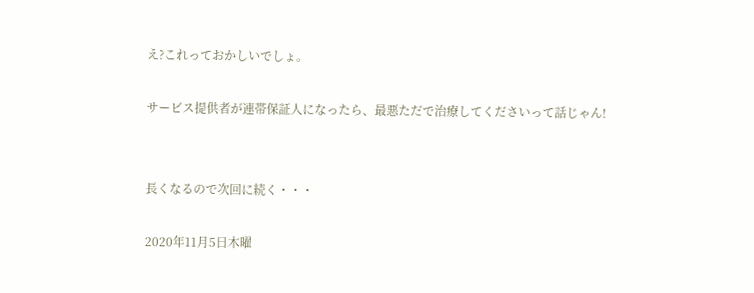え?これっておかしいでしょ。

サービス提供者が連帯保証人になったら、最悪ただで治療してくださいって話じゃん!


長くなるので次回に続く・・・

2020年11月5日木曜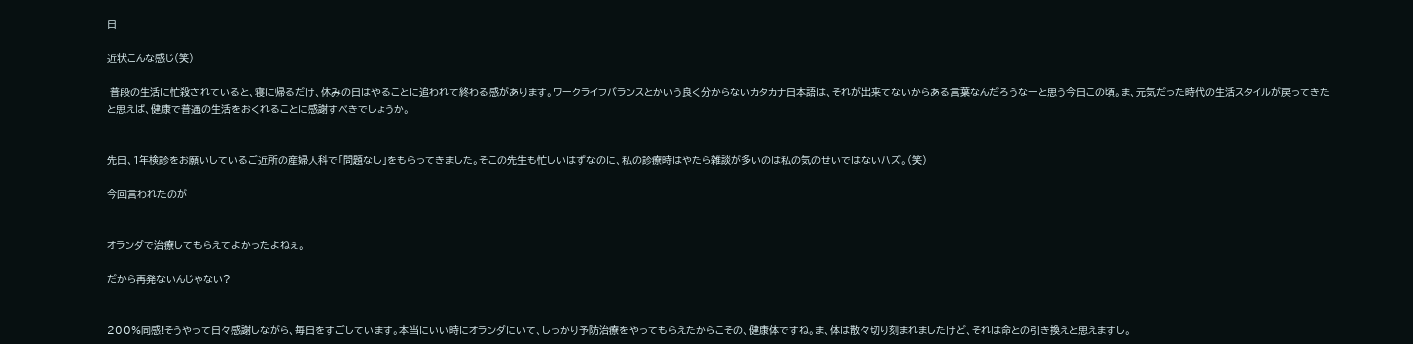日

近状こんな感じ(笑)

 普段の生活に忙殺されていると、寝に帰るだけ、休みの日はやることに追われて終わる感があります。ワークライフバランスとかいう良く分からないカタカナ日本語は、それが出来てないからある言葉なんだろうなーと思う今日この頃。ま、元気だった時代の生活スタイルが戻ってきたと思えば、健康で普通の生活をおくれることに感謝すべきでしょうか。


先日、1年検診をお願いしているご近所の産婦人科で「問題なし」をもらってきました。そこの先生も忙しいはずなのに、私の診療時はやたら雑談が多いのは私の気のせいではないハズ。(笑)

今回言われたのが


オランダで治療してもらえてよかったよねぇ。

だから再発ないんじゃない?


200%同感!そうやって日々感謝しながら、毎日をすごしています。本当にいい時にオランダにいて、しっかり予防治療をやってもらえたからこその、健康体ですね。ま、体は散々切り刻まれましたけど、それは命との引き換えと思えますし。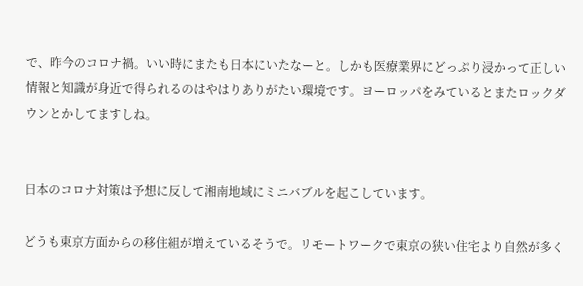で、昨今のコロナ禍。いい時にまたも日本にいたなーと。しかも医療業界にどっぷり浸かって正しい情報と知識が身近で得られるのはやはりありがたい環境です。ヨーロッパをみているとまたロックダウンとかしてますしね。


日本のコロナ対策は予想に反して湘南地域にミニバブルを起こしています。

どうも東京方面からの移住組が増えているそうで。リモートワークで東京の狭い住宅より自然が多く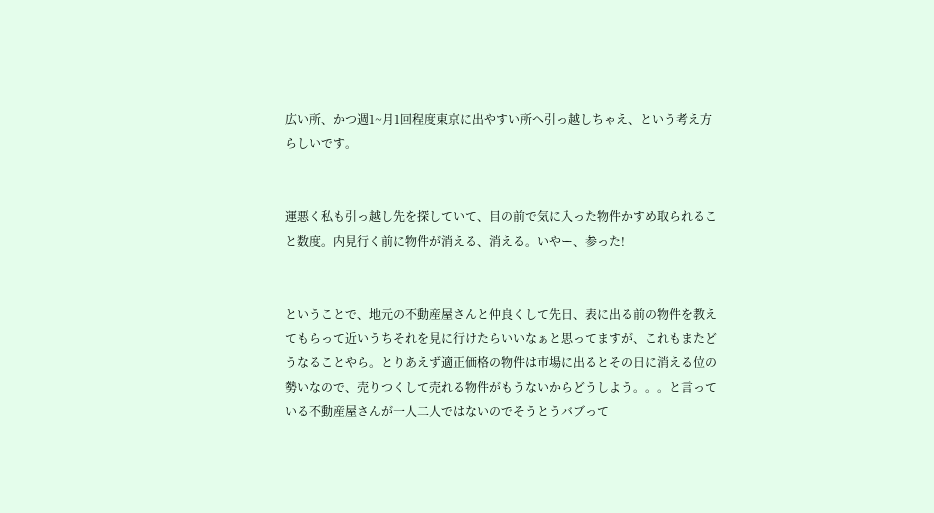広い所、かつ週1~月1回程度東京に出やすい所へ引っ越しちゃえ、という考え方らしいです。


運悪く私も引っ越し先を探していて、目の前で気に入った物件かすめ取られること数度。内見行く前に物件が消える、消える。いやー、参った!


ということで、地元の不動産屋さんと仲良くして先日、表に出る前の物件を教えてもらって近いうちそれを見に行けたらいいなぁと思ってますが、これもまたどうなることやら。とりあえず適正価格の物件は市場に出るとその日に消える位の勢いなので、売りつくして売れる物件がもうないからどうしよう。。。と言っている不動産屋さんが一人二人ではないのでそうとうバブって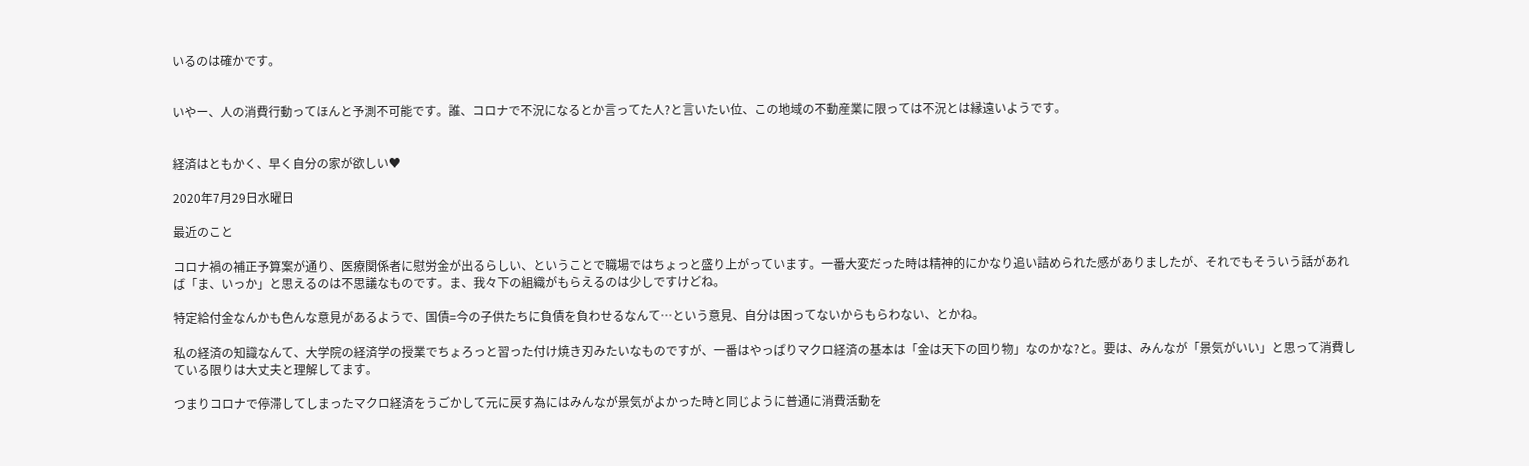いるのは確かです。


いやー、人の消費行動ってほんと予測不可能です。誰、コロナで不況になるとか言ってた人?と言いたい位、この地域の不動産業に限っては不況とは縁遠いようです。


経済はともかく、早く自分の家が欲しい♥

2020年7月29日水曜日

最近のこと

コロナ禍の補正予算案が通り、医療関係者に慰労金が出るらしい、ということで職場ではちょっと盛り上がっています。一番大変だった時は精神的にかなり追い詰められた感がありましたが、それでもそういう話があれば「ま、いっか」と思えるのは不思議なものです。ま、我々下の組織がもらえるのは少しですけどね。

特定給付金なんかも色んな意見があるようで、国債=今の子供たちに負債を負わせるなんて…という意見、自分は困ってないからもらわない、とかね。

私の経済の知識なんて、大学院の経済学の授業でちょろっと習った付け焼き刃みたいなものですが、一番はやっぱりマクロ経済の基本は「金は天下の回り物」なのかな?と。要は、みんなが「景気がいい」と思って消費している限りは大丈夫と理解してます。

つまりコロナで停滞してしまったマクロ経済をうごかして元に戻す為にはみんなが景気がよかった時と同じように普通に消費活動を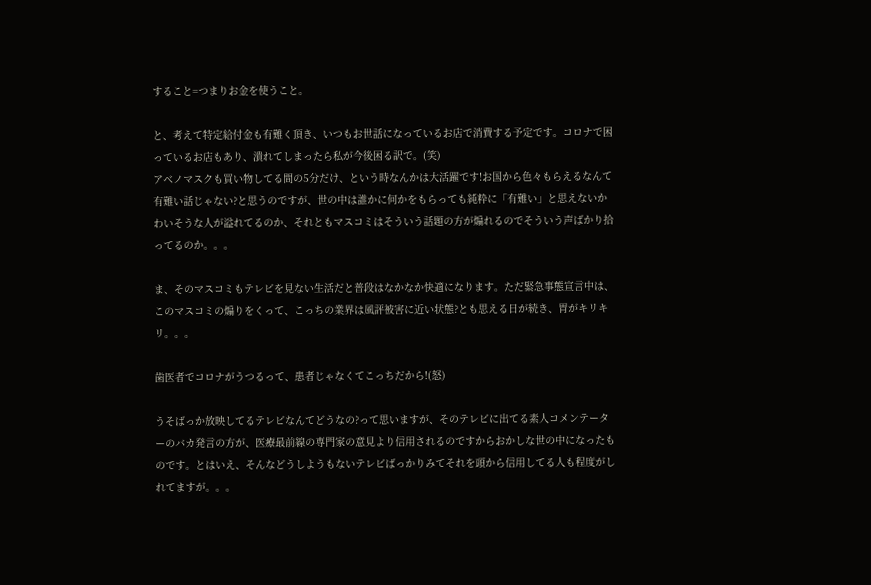すること=つまりお金を使うこと。

と、考えて特定給付金も有難く頂き、いつもお世話になっているお店で消費する予定です。コロナで困っているお店もあり、潰れてしまったら私が今後困る訳で。(笑)
アベノマスクも買い物してる間の5分だけ、という時なんかは大活躍です!お国から色々もらえるなんて有難い話じゃない?と思うのですが、世の中は誰かに何かをもらっても純粋に「有難い」と思えないかわいそうな人が溢れてるのか、それともマスコミはそういう話題の方が煽れるのでそういう声ばかり拾ってるのか。。。

ま、そのマスコミもテレビを見ない生活だと普段はなかなか快適になります。ただ緊急事態宣言中は、このマスコミの煽りをくって、こっちの業界は風評被害に近い状態?とも思える日が続き、胃がキリキリ。。。

歯医者でコロナがうつるって、患者じゃなくてこっちだから!(怒)

うそばっか放映してるテレビなんてどうなの?って思いますが、そのテレビに出てる素人コメンテーターのバカ発言の方が、医療最前線の専門家の意見より信用されるのですからおかしな世の中になったものです。とはいえ、そんなどうしようもないテレビばっかりみてそれを頭から信用してる人も程度がしれてますが。。。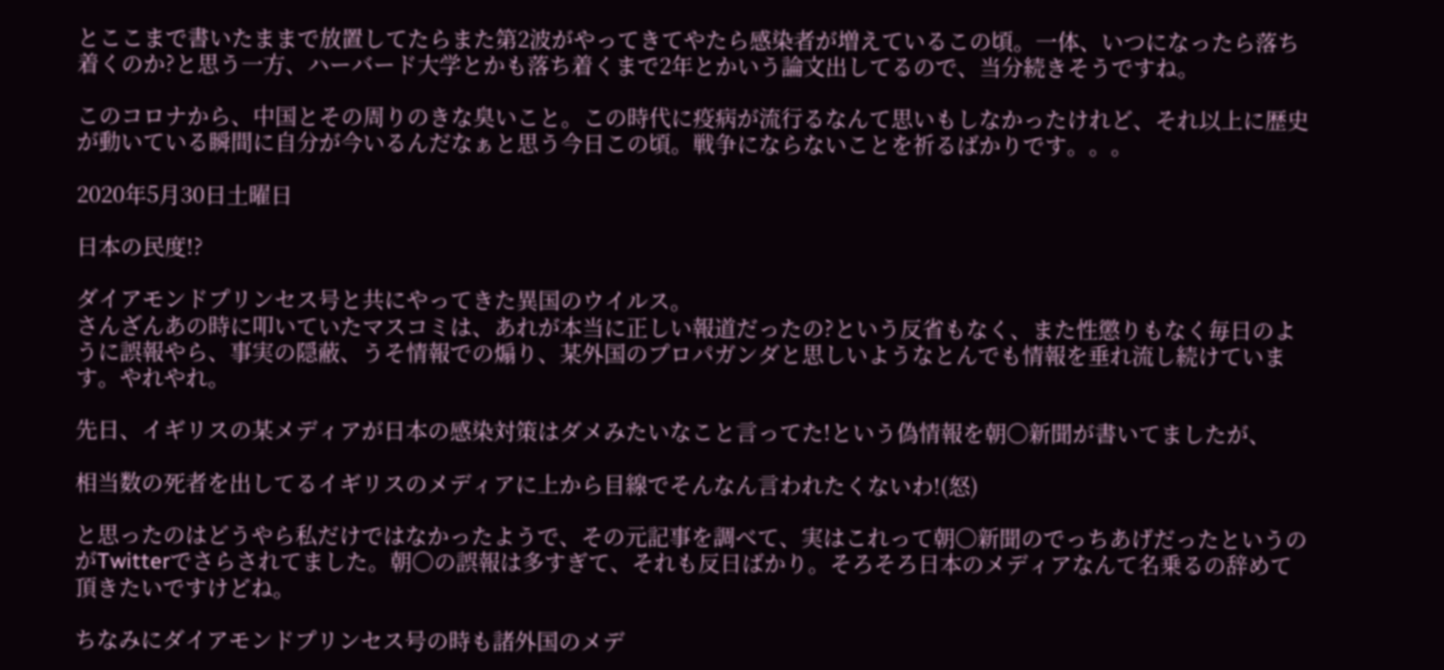とここまで書いたままで放置してたらまた第2波がやってきてやたら感染者が増えているこの頃。一体、いつになったら落ち着くのか?と思う一方、ハーバード大学とかも落ち着くまで2年とかいう論文出してるので、当分続きそうですね。

このコロナから、中国とその周りのきな臭いこと。この時代に疫病が流行るなんて思いもしなかったけれど、それ以上に歴史が動いている瞬間に自分が今いるんだなぁと思う今日この頃。戦争にならないことを祈るばかりです。。。

2020年5月30日土曜日

日本の民度!?

ダイアモンドプリンセス号と共にやってきた異国のウイルス。
さんざんあの時に叩いていたマスコミは、あれが本当に正しい報道だったの?という反省もなく、また性懲りもなく毎日のように誤報やら、事実の隠蔽、うそ情報での煽り、某外国のプロパガンダと思しいようなとんでも情報を垂れ流し続けています。やれやれ。

先日、イギリスの某メディアが日本の感染対策はダメみたいなこと言ってた!という偽情報を朝〇新聞が書いてましたが、

相当数の死者を出してるイギリスのメディアに上から目線でそんなん言われたくないわ!(怒)

と思ったのはどうやら私だけではなかったようで、その元記事を調べて、実はこれって朝〇新聞のでっちあげだったというのがTwitterでさらされてました。朝〇の誤報は多すぎて、それも反日ばかり。そろそろ日本のメディアなんて名乗るの辞めて頂きたいですけどね。

ちなみにダイアモンドプリンセス号の時も諸外国のメデ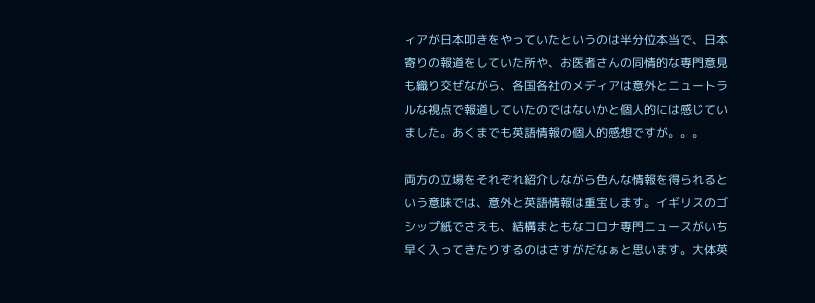ィアが日本叩きをやっていたというのは半分位本当で、日本寄りの報道をしていた所や、お医者さんの同情的な専門意見も織り交ぜながら、各国各社のメディアは意外とニュートラルな視点で報道していたのではないかと個人的には感じていました。あくまでも英語情報の個人的感想ですが。。。

両方の立場をそれぞれ紹介しながら色んな情報を得られるという意味では、意外と英語情報は重宝します。イギリスのゴシップ紙でさえも、結構まともなコロナ専門ニュースがいち早く入ってきたりするのはさすがだなぁと思います。大体英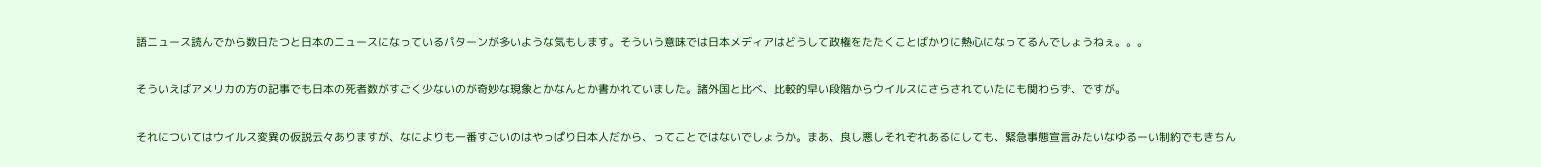語ニュース読んでから数日たつと日本のニュースになっているパターンが多いような気もします。そういう意味では日本メディアはどうして政権をたたくことばかりに熱心になってるんでしょうねぇ。。。

そういえばアメリカの方の記事でも日本の死者数がすごく少ないのが奇妙な現象とかなんとか書かれていました。諸外国と比べ、比較的早い段階からウイルスにさらされていたにも関わらず、ですが。

それについてはウイルス変異の仮説云々ありますが、なによりも一番すごいのはやっぱり日本人だから、ってことではないでしょうか。まあ、良し悪しそれぞれあるにしても、緊急事態宣言みたいなゆるーい制約でもきちん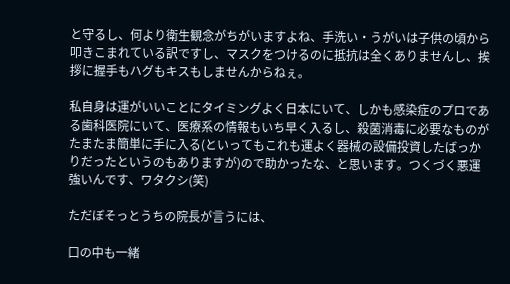と守るし、何より衛生観念がちがいますよね、手洗い・うがいは子供の頃から叩きこまれている訳ですし、マスクをつけるのに抵抗は全くありませんし、挨拶に握手もハグもキスもしませんからねぇ。

私自身は運がいいことにタイミングよく日本にいて、しかも感染症のプロである歯科医院にいて、医療系の情報もいち早く入るし、殺菌消毒に必要なものがたまたま簡単に手に入る(といってもこれも運よく器械の設備投資したばっかりだったというのもありますが)ので助かったな、と思います。つくづく悪運強いんです、ワタクシ(笑)

ただぼそっとうちの院長が言うには、

口の中も一緒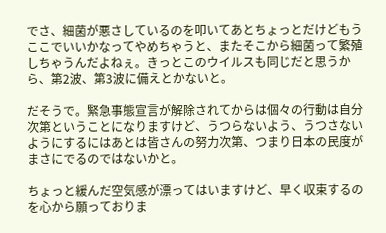でさ、細菌が悪さしているのを叩いてあとちょっとだけどもうここでいいかなってやめちゃうと、またそこから細菌って繁殖しちゃうんだよねぇ。きっとこのウイルスも同じだと思うから、第2波、第3波に備えとかないと。

だそうで。緊急事態宣言が解除されてからは個々の行動は自分次第ということになりますけど、うつらないよう、うつさないようにするにはあとは皆さんの努力次第、つまり日本の民度がまさにでるのではないかと。

ちょっと緩んだ空気感が漂ってはいますけど、早く収束するのを心から願っておりま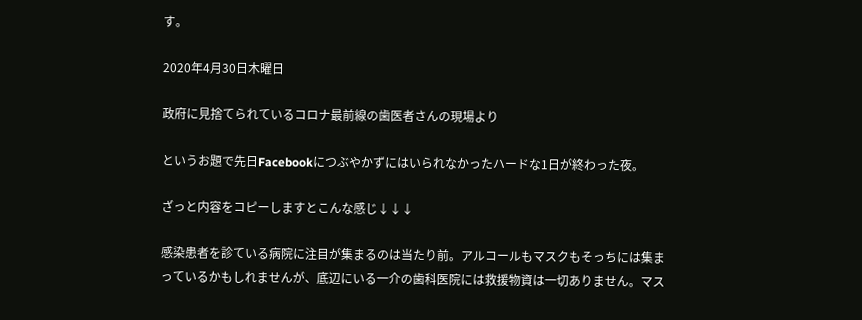す。

2020年4月30日木曜日

政府に見捨てられているコロナ最前線の歯医者さんの現場より

というお題で先日Facebookにつぶやかずにはいられなかったハードな1日が終わった夜。

ざっと内容をコピーしますとこんな感じ↓↓↓

感染患者を診ている病院に注目が集まるのは当たり前。アルコールもマスクもそっちには集まっているかもしれませんが、底辺にいる一介の歯科医院には救援物資は一切ありません。マス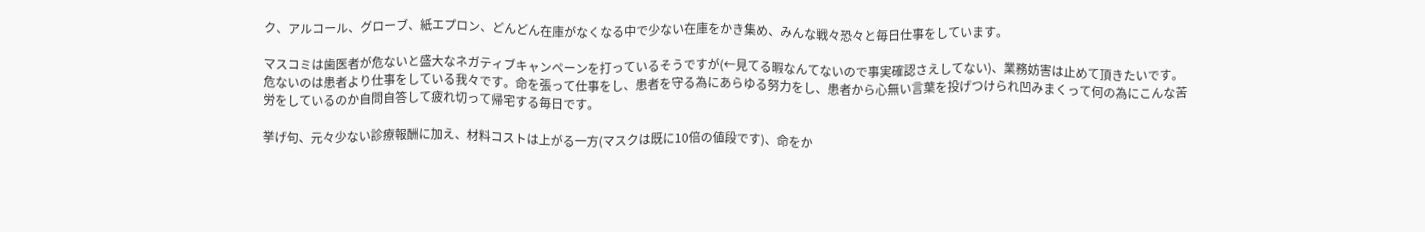ク、アルコール、グローブ、紙エプロン、どんどん在庫がなくなる中で少ない在庫をかき集め、みんな戦々恐々と毎日仕事をしています。

マスコミは歯医者が危ないと盛大なネガティブキャンペーンを打っているそうですが(←見てる暇なんてないので事実確認さえしてない)、業務妨害は止めて頂きたいです。危ないのは患者より仕事をしている我々です。命を張って仕事をし、患者を守る為にあらゆる努力をし、患者から心無い言葉を投げつけられ凹みまくって何の為にこんな苦労をしているのか自問自答して疲れ切って帰宅する毎日です。

挙げ句、元々少ない診療報酬に加え、材料コストは上がる一方(マスクは既に10倍の値段です)、命をか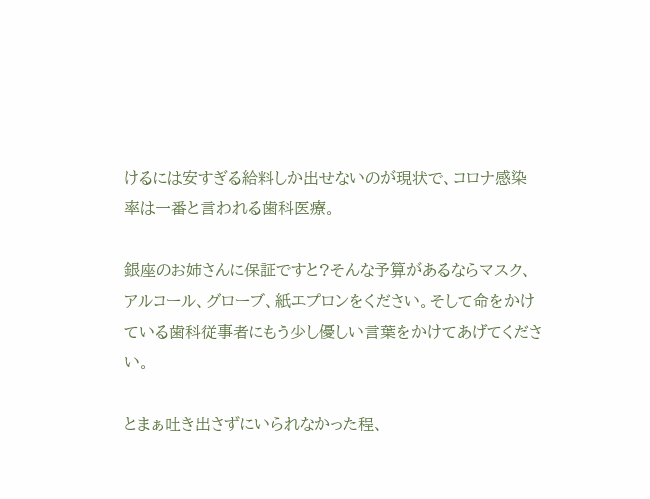けるには安すぎる給料しか出せないのが現状で、コロナ感染率は一番と言われる歯科医療。

銀座のお姉さんに保証ですと?そんな予算があるならマスク、アルコール、グローブ、紙エプロンをください。そして命をかけている歯科従事者にもう少し優しい言葉をかけてあげてください。

とまぁ吐き出さずにいられなかった程、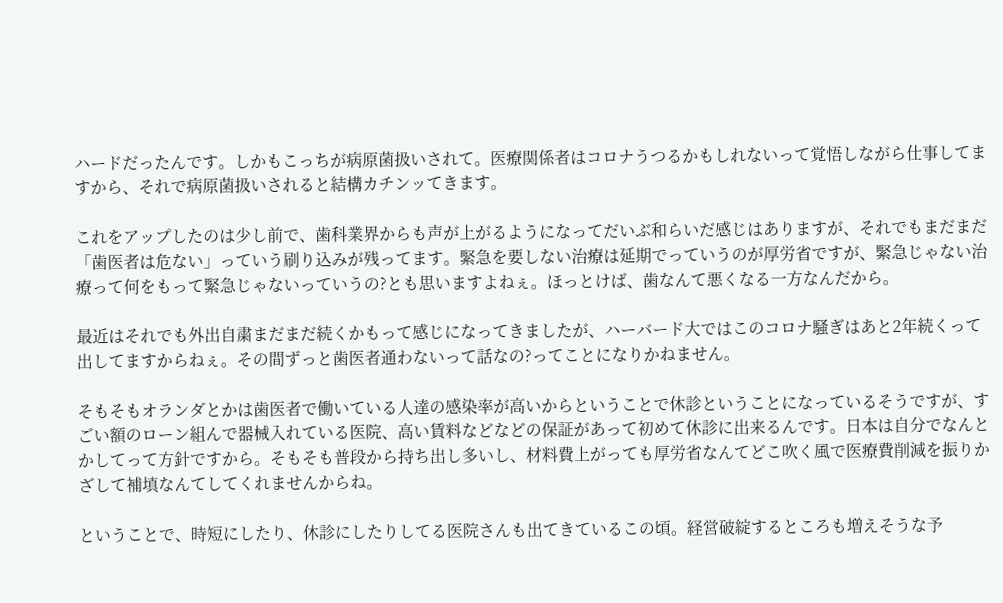ハードだったんです。しかもこっちが病原菌扱いされて。医療関係者はコロナうつるかもしれないって覚悟しながら仕事してますから、それで病原菌扱いされると結構カチンッてきます。

これをアップしたのは少し前で、歯科業界からも声が上がるようになってだいぶ和らいだ感じはありますが、それでもまだまだ「歯医者は危ない」っていう刷り込みが残ってます。緊急を要しない治療は延期でっていうのが厚労省ですが、緊急じゃない治療って何をもって緊急じゃないっていうの?とも思いますよねぇ。ほっとけば、歯なんて悪くなる一方なんだから。

最近はそれでも外出自粛まだまだ続くかもって感じになってきましたが、ハーバード大ではこのコロナ騒ぎはあと2年続くって出してますからねぇ。その間ずっと歯医者通わないって話なの?ってことになりかねません。

そもそもオランダとかは歯医者で働いている人達の感染率が高いからということで休診ということになっているそうですが、すごい額のローン組んで器械入れている医院、高い賃料などなどの保証があって初めて休診に出来るんです。日本は自分でなんとかしてって方針ですから。そもそも普段から持ち出し多いし、材料費上がっても厚労省なんてどこ吹く風で医療費削減を振りかざして補填なんてしてくれませんからね。

ということで、時短にしたり、休診にしたりしてる医院さんも出てきているこの頃。経営破綻するところも増えそうな予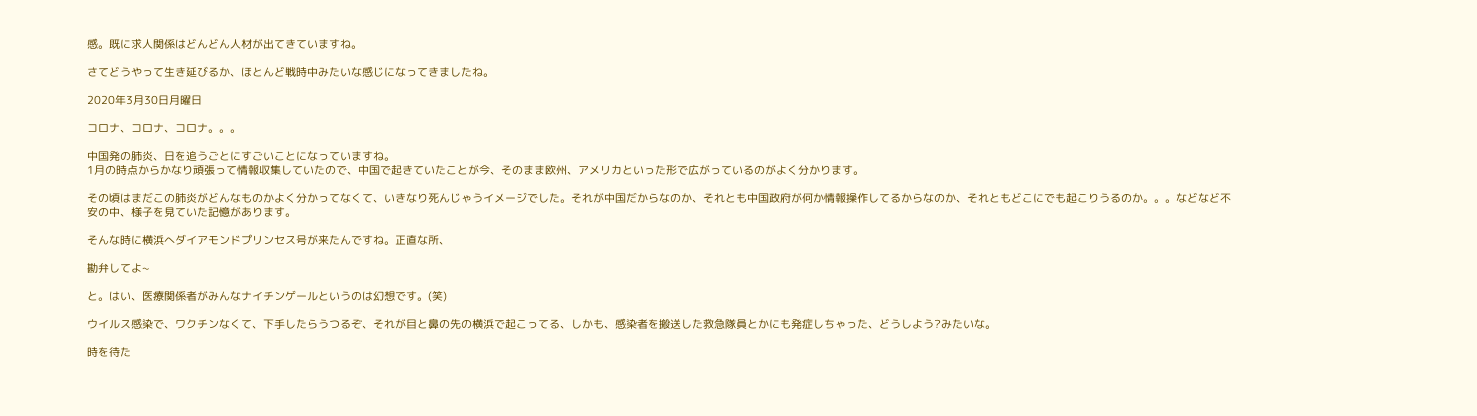感。既に求人関係はどんどん人材が出てきていますね。

さてどうやって生き延びるか、ほとんど戦時中みたいな感じになってきましたね。

2020年3月30日月曜日

コロナ、コロナ、コロナ。。。

中国発の肺炎、日を追うごとにすごいことになっていますね。
1月の時点からかなり頑張って情報収集していたので、中国で起きていたことが今、そのまま欧州、アメリカといった形で広がっているのがよく分かります。

その頃はまだこの肺炎がどんなものかよく分かってなくて、いきなり死んじゃうイメージでした。それが中国だからなのか、それとも中国政府が何か情報操作してるからなのか、それともどこにでも起こりうるのか。。。などなど不安の中、様子を見ていた記憶があります。

そんな時に横浜へダイアモンドプリンセス号が来たんですね。正直な所、

勘弁してよ~

と。はい、医療関係者がみんなナイチンゲールというのは幻想です。(笑)

ウイルス感染で、ワクチンなくて、下手したらうつるぞ、それが目と鼻の先の横浜で起こってる、しかも、感染者を搬送した救急隊員とかにも発症しちゃった、どうしよう?みたいな。

時を待た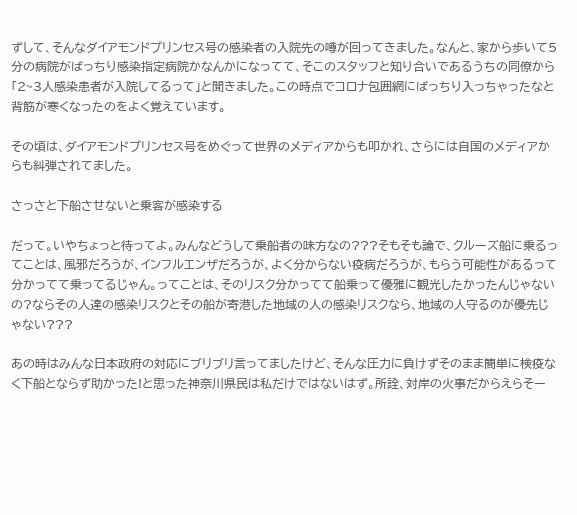ずして、そんなダイアモンドプリンセス号の感染者の入院先の噂が回ってきました。なんと、家から歩いて5分の病院がばっちり感染指定病院かなんかになってて、そこのスタッフと知り合いであるうちの同僚から「2~3人感染患者が入院してるって」と聞きました。この時点でコロナ包囲網にばっちり入っちゃったなと背筋が寒くなったのをよく覚えています。

その頃は、ダイアモンドプリンセス号をめぐって世界のメディアからも叩かれ、さらには自国のメディアからも糾弾されてました。

さっさと下船させないと乗客が感染する

だって。いやちょっと待ってよ。みんなどうして乗船者の味方なの???そもそも論で、クルーズ船に乗るってことは、風邪だろうが、インフルエンザだろうが、よく分からない疫病だろうが、もらう可能性があるって分かってて乗ってるじゃん。ってことは、そのリスク分かってて船乗って優雅に観光したかったんじゃないの?ならその人達の感染リスクとその船が寄港した地域の人の感染リスクなら、地域の人守るのが優先じゃない???

あの時はみんな日本政府の対応にブリブリ言ってましたけど、そんな圧力に負けずそのまま簡単に検疫なく下船とならず助かった!と思った神奈川県民は私だけではないはず。所詮、対岸の火事だからえらそー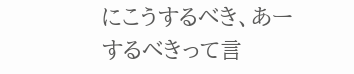にこうするべき、あーするべきって言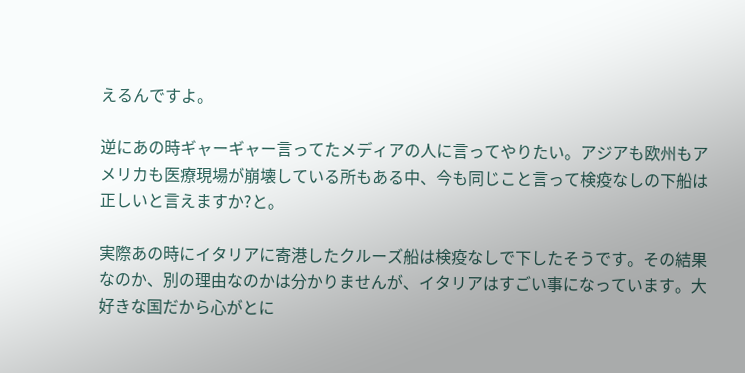えるんですよ。

逆にあの時ギャーギャー言ってたメディアの人に言ってやりたい。アジアも欧州もアメリカも医療現場が崩壊している所もある中、今も同じこと言って検疫なしの下船は正しいと言えますか?と。

実際あの時にイタリアに寄港したクルーズ船は検疫なしで下したそうです。その結果なのか、別の理由なのかは分かりませんが、イタリアはすごい事になっています。大好きな国だから心がとに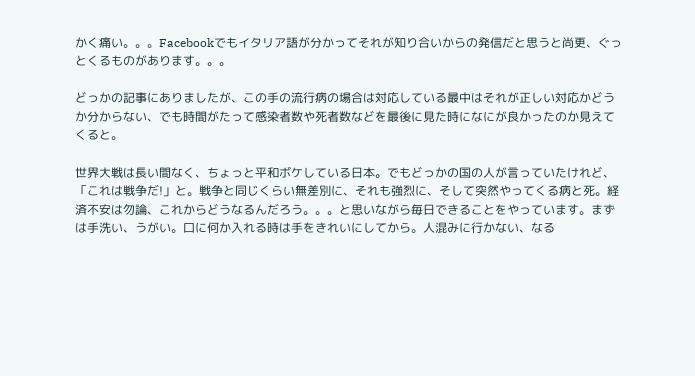かく痛い。。。Facebookでもイタリア語が分かってそれが知り合いからの発信だと思うと尚更、ぐっとくるものがあります。。。

どっかの記事にありましたが、この手の流行病の場合は対応している最中はそれが正しい対応かどうか分からない、でも時間がたって感染者数や死者数などを最後に見た時になにが良かったのか見えてくると。

世界大戦は長い間なく、ちょっと平和ボケしている日本。でもどっかの国の人が言っていたけれど、「これは戦争だ!」と。戦争と同じくらい無差別に、それも強烈に、そして突然やってくる病と死。経済不安は勿論、これからどうなるんだろう。。。と思いながら毎日できることをやっています。まずは手洗い、うがい。口に何か入れる時は手をきれいにしてから。人混みに行かない、なる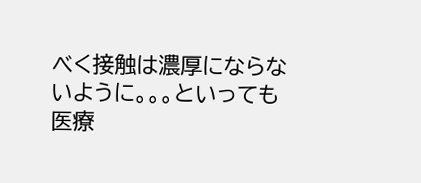べく接触は濃厚にならないように。。。といっても医療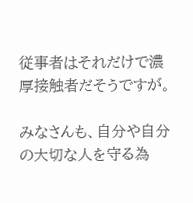従事者はそれだけで濃厚接触者だそうですが。

みなさんも、自分や自分の大切な人を守る為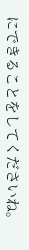にできることをしてくださいね。